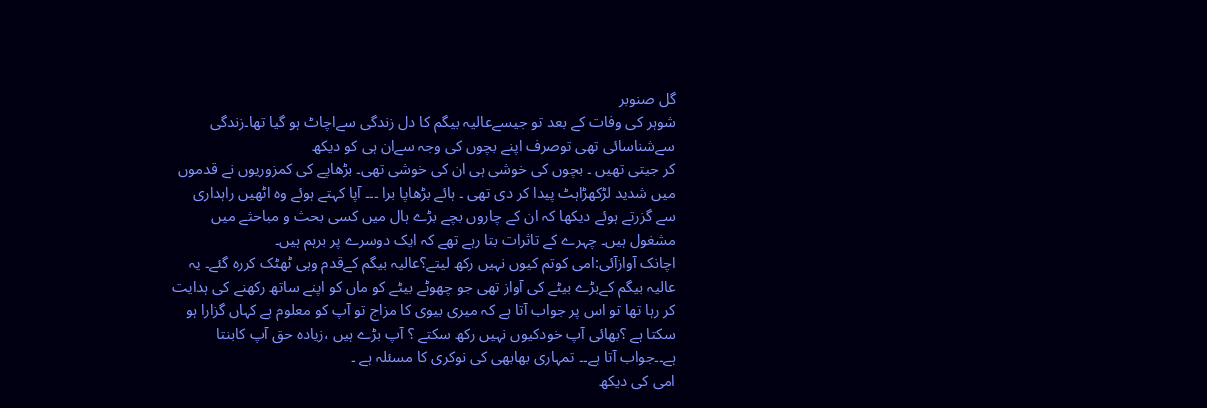گل صنوبر
شوہر کی وفات کے بعد تو جیسےعالیہ بیگم کا دل زندگی سےاچاٹ ہو گیا تھا۔زندگی سےشناسائی تھی توصرف اپنے بچوں کی وجہ سےان ہی کو دیکھ
کر جیتی تھیں ۔ بچوں کی خوشی ہی ان کی خوشی تھی۔ بڑھاپے کی کمزوریوں نے قدموں میں شدید لڑکھڑاہٹ پیدا کر دی تھی ۔ ہائے بڑھاپا برا ۔۔۔ آپا کہتے ہوئے وہ اٹھیں راہداری سے گزرتے ہوئے دیکھا کہ ان کے چاروں بچے بڑے ہال میں کسی بحث و مباحثے میں مشغول ہیں۔ چہرے کے تاثرات بتا رہے تھے کہ ایک دوسرے پر برہم ہیں۔
اچانک آوازآئی:امی کوتم کیوں نہیں رکھ لیتے؟عالیہ بیگم کےقدم وہی ٹھٹک کررہ گئے۔ یہ عالیہ بیگم کےبڑے بیٹے کی آواز تھی جو چھوٹے بیٹے کو ماں کو اپنے ساتھ رکھنے کی ہدایت کر رہا تھا تو اس پر جواب آتا ہے کہ میری بیوی کا مزاج تو آپ کو معلوم ہے کہاں گزارا ہو سکتا ہے ؟بھائی آپ خودکیوں نہیں رکھ سکتے ؟ آپ بڑے ہیں ،زیادہ حق آپ کابنتا ہے۔۔جواب آتا ہے۔۔ تمہاری بھابھی کی نوکری کا مسئلہ ہے ۔
امی کی دیکھ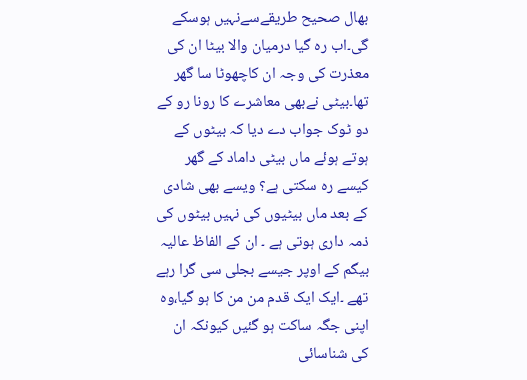بھال صحیح طریقےسےنہیں ہوسکے گی۔اب رہ گیا درمیان والا بیٹا ان کی معذرت کی وجہ ان کاچھوٹا سا گھر تھا۔بیٹی نےبھی معاشرے کا رونا رو کے دو ٹوک جواب دے دیا کہ بیٹوں کے ہوتے ہوئے ماں بیٹی داماد کے گھر کیسے رہ سکتی ہے؟ ویسے بھی شادی کے بعد ماں بیٹیوں کی نہیں بیٹوں کی ذمہ داری ہوتی ہے ۔ ان کے الفاظ عالیہ بیگم کے اوپر جیسے بجلی سی گرا رہے تھے ۔ایک ایک قدم من من کا ہو گیا،وہ اپنی جگہ ساکت ہو گئیں کیونکہ ان کی شناسائی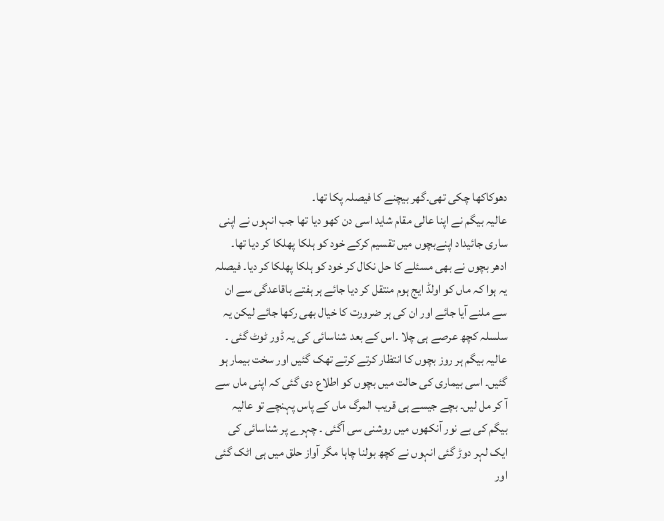دھوکاکھا چکی تھی۔گھر بیچنے کا فیصلہ پکا تھا۔
عالیہ بیگم نے اپنا عالی مقام شاید اسی دن کھو دیا تھا جب انہوں نے اپنی ساری جائیداد اپنےبچوں میں تقسیم کرکے خود کو ہلکا پھلکا کر دیا تھا۔ ادھر بچوں نے بھی مسئلے کا حل نکال کر خود کو ہلکا پھلکا کر دیا۔ فیصلہ یہ ہوا کہ ماں کو اولڈ ایج ہوم منتقل کر دیا جائے ہر ہفتے باقاعدگی سے ان سے ملنے آیا جائے اور ان کی ہر ضرورت کا خیال بھی رکھا جائے لیکن یہ سلسلہ کچھ عرصے ہی چلا ۔اس کے بعد شناسائی کی یہ ڈور ٹوٹ گئی ۔
عالیہ بیگم ہر روز بچوں کا انتظار کرتے کرتے تھک گئیں اور سخت بیمار ہو گئیں۔ اسی بیماری کی حالت میں بچوں کو اطلاع دی گئی کہ اپنی ماں سے آ کر مل لیں۔ بچے جیسے ہی قریب المرگ ماں کے پاس پہنچے تو عالیہ بیگم کی بے نور آنکھوں میں روشنی سی آگئی ۔ چہرے پر شناسائی کی ایک لہر دوڑ گئی انہوں نے کچھ بولنا چاہا مگر آواز حلق میں ہی اٹک گئی اور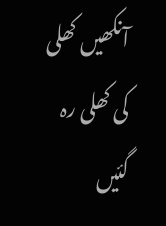آنکھیں کھلی کی کھلی رہ گئیں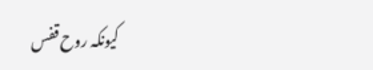کیونکہ روح قفس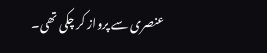عنصری سے پرواز کر چکی تھی۔